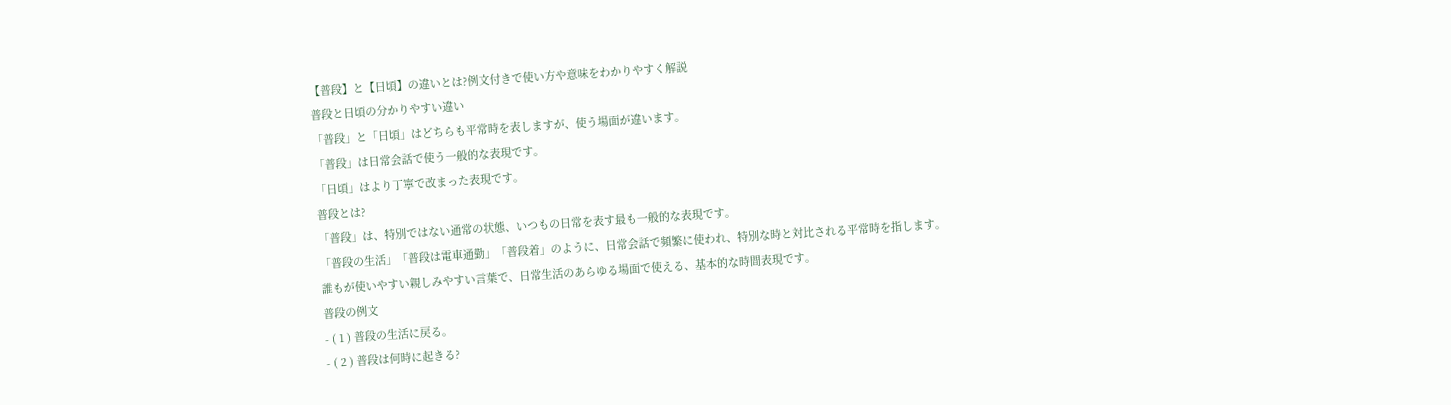【普段】と【日頃】の違いとは?例文付きで使い方や意味をわかりやすく解説
普段と日頃の分かりやすい違い
「普段」と「日頃」はどちらも平常時を表しますが、使う場面が違います。
「普段」は日常会話で使う一般的な表現です。
「日頃」はより丁寧で改まった表現です。
普段とは?
「普段」は、特別ではない通常の状態、いつもの日常を表す最も一般的な表現です。
「普段の生活」「普段は電車通勤」「普段着」のように、日常会話で頻繁に使われ、特別な時と対比される平常時を指します。
誰もが使いやすい親しみやすい言葉で、日常生活のあらゆる場面で使える、基本的な時間表現です。
普段の例文
- ( 1 ) 普段の生活に戻る。
- ( 2 ) 普段は何時に起きる?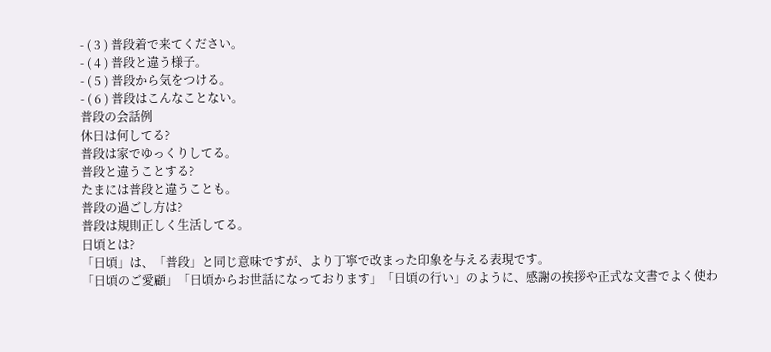- ( 3 ) 普段着で来てください。
- ( 4 ) 普段と違う様子。
- ( 5 ) 普段から気をつける。
- ( 6 ) 普段はこんなことない。
普段の会話例
休日は何してる?
普段は家でゆっくりしてる。
普段と違うことする?
たまには普段と違うことも。
普段の過ごし方は?
普段は規則正しく生活してる。
日頃とは?
「日頃」は、「普段」と同じ意味ですが、より丁寧で改まった印象を与える表現です。
「日頃のご愛顧」「日頃からお世話になっております」「日頃の行い」のように、感謝の挨拶や正式な文書でよく使わ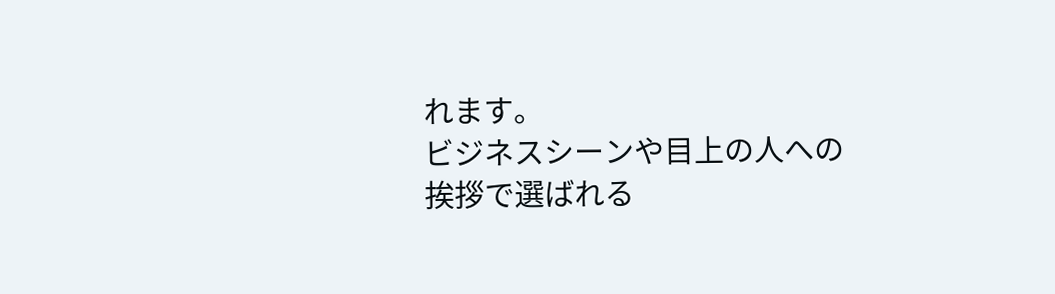れます。
ビジネスシーンや目上の人への挨拶で選ばれる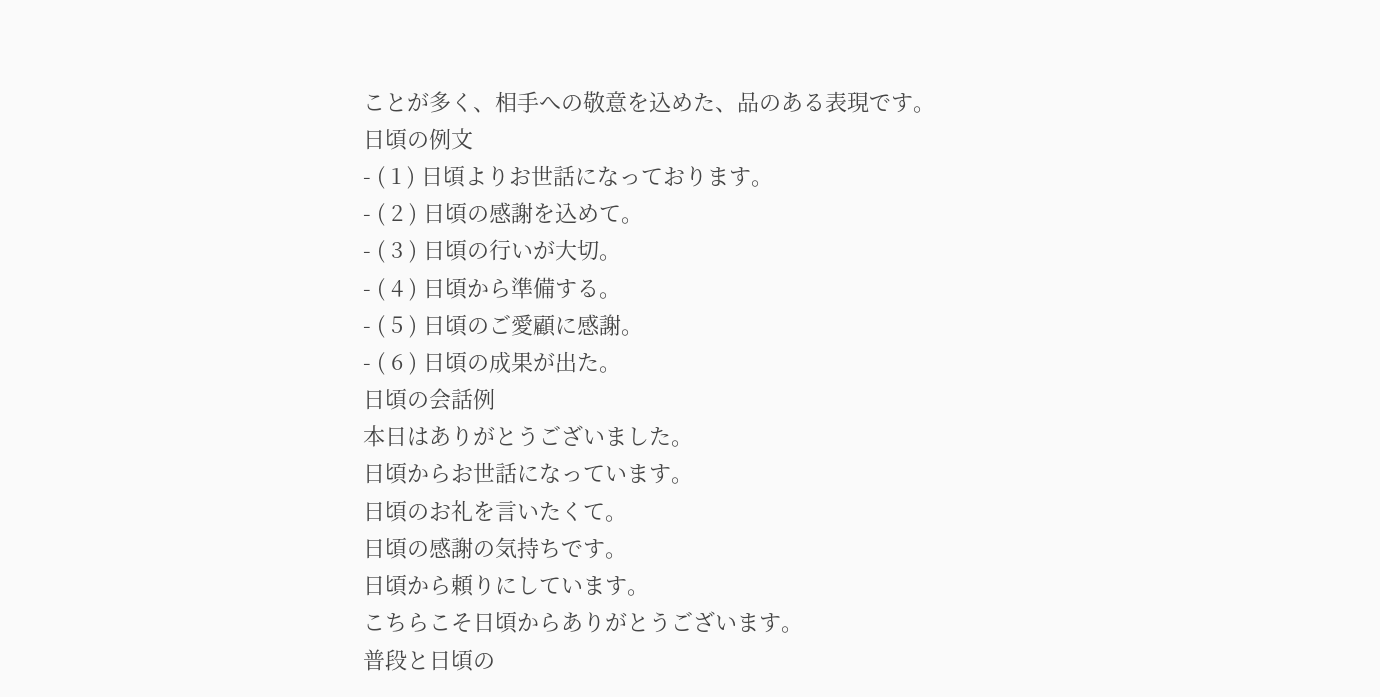ことが多く、相手への敬意を込めた、品のある表現です。
日頃の例文
- ( 1 ) 日頃よりお世話になっております。
- ( 2 ) 日頃の感謝を込めて。
- ( 3 ) 日頃の行いが大切。
- ( 4 ) 日頃から準備する。
- ( 5 ) 日頃のご愛顧に感謝。
- ( 6 ) 日頃の成果が出た。
日頃の会話例
本日はありがとうございました。
日頃からお世話になっています。
日頃のお礼を言いたくて。
日頃の感謝の気持ちです。
日頃から頼りにしています。
こちらこそ日頃からありがとうございます。
普段と日頃の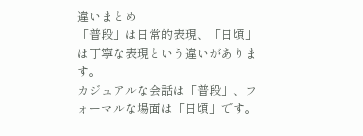違いまとめ
「普段」は日常的表現、「日頃」は丁寧な表現という違いがあります。
カジュアルな会話は「普段」、フォーマルな場面は「日頃」です。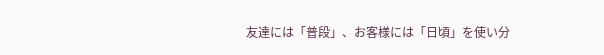友達には「普段」、お客様には「日頃」を使い分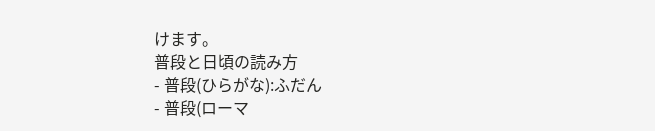けます。
普段と日頃の読み方
- 普段(ひらがな):ふだん
- 普段(ローマ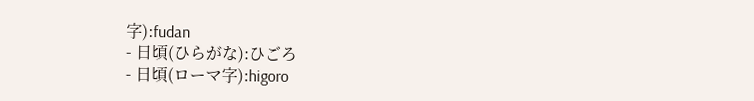字):fudan
- 日頃(ひらがな):ひごろ
- 日頃(ローマ字):higoro